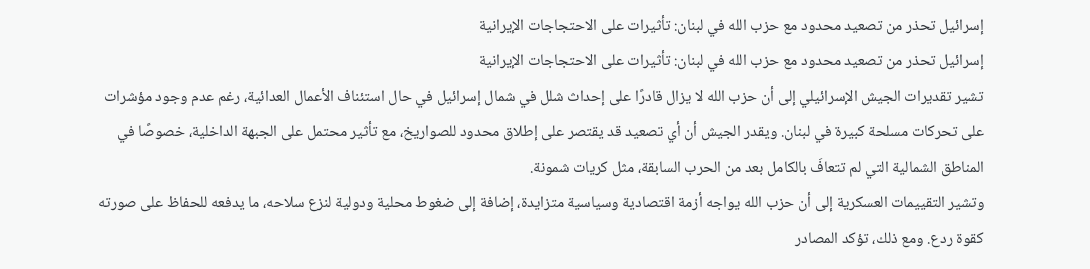إسرائيل تحذر من تصعيد محدود مع حزب الله في لبنان: تأثيرات على الاحتجاجات الإيرانية
إسرائيل تحذر من تصعيد محدود مع حزب الله في لبنان: تأثيرات على الاحتجاجات الإيرانية
تشير تقديرات الجيش الإسرائيلي إلى أن حزب الله لا يزال قادرًا على إحداث شلل في شمال إسرائيل في حال استئناف الأعمال العدائية، رغم عدم وجود مؤشرات على تحركات مسلحة كبيرة في لبنان. ويقدر الجيش أن أي تصعيد قد يقتصر على إطلاق محدود للصواريخ، مع تأثير محتمل على الجبهة الداخلية، خصوصًا في المناطق الشمالية التي لم تتعافَ بالكامل بعد من الحرب السابقة، مثل كريات شمونة.
وتشير التقييمات العسكرية إلى أن حزب الله يواجه أزمة اقتصادية وسياسية متزايدة، إضافة إلى ضغوط محلية ودولية لنزع سلاحه، ما يدفعه للحفاظ على صورته كقوة ردع. ومع ذلك، تؤكد المصادر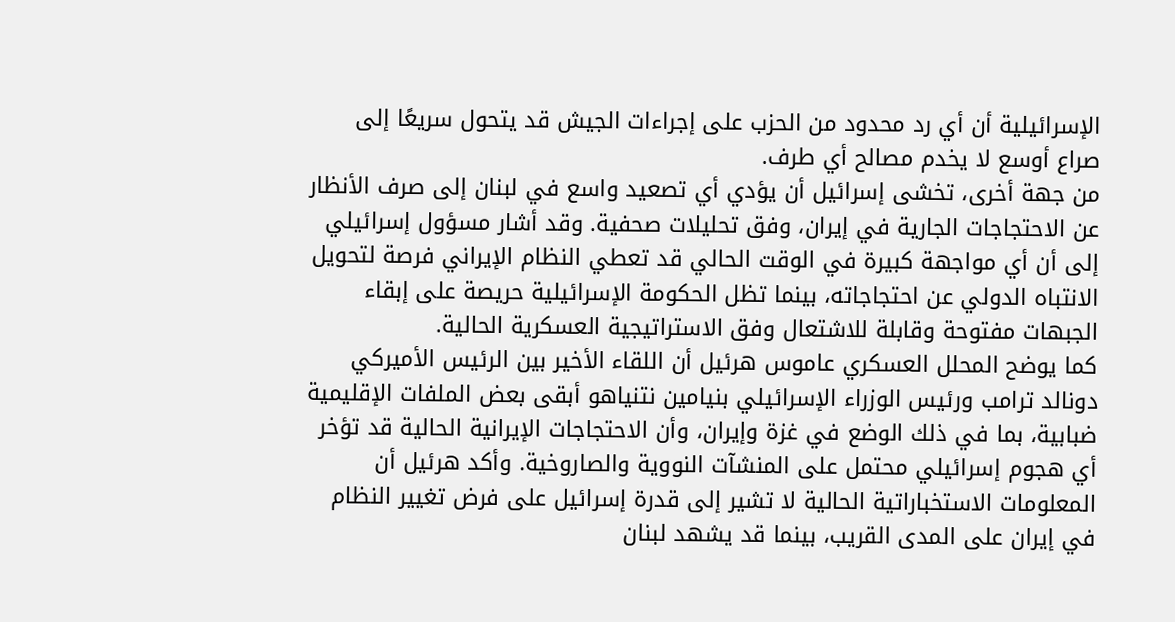الإسرائيلية أن أي رد محدود من الحزب على إجراءات الجيش قد يتحول سريعًا إلى صراع أوسع لا يخدم مصالح أي طرف.
من جهة أخرى، تخشى إسرائيل أن يؤدي أي تصعيد واسع في لبنان إلى صرف الأنظار عن الاحتجاجات الجارية في إيران، وفق تحليلات صحفية. وقد أشار مسؤول إسرائيلي إلى أن أي مواجهة كبيرة في الوقت الحالي قد تعطي النظام الإيراني فرصة لتحويل الانتباه الدولي عن احتجاجاته، بينما تظل الحكومة الإسرائيلية حريصة على إبقاء الجبهات مفتوحة وقابلة للاشتعال وفق الاستراتيجية العسكرية الحالية.
كما يوضح المحلل العسكري عاموس هرئيل أن اللقاء الأخير بين الرئيس الأميركي دونالد ترامب ورئيس الوزراء الإسرائيلي بنيامين نتنياهو أبقى بعض الملفات الإقليمية ضبابية، بما في ذلك الوضع في غزة وإيران، وأن الاحتجاجات الإيرانية الحالية قد تؤخر أي هجوم إسرائيلي محتمل على المنشآت النووية والصاروخية. وأكد هرئيل أن المعلومات الاستخباراتية الحالية لا تشير إلى قدرة إسرائيل على فرض تغيير النظام في إيران على المدى القريب، بينما قد يشهد لبنان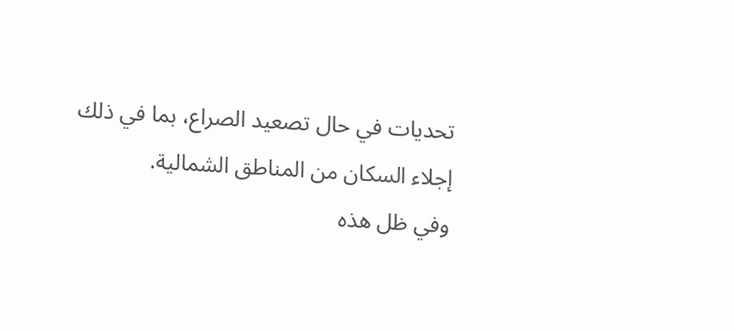تحديات في حال تصعيد الصراع، بما في ذلك إجلاء السكان من المناطق الشمالية.
وفي ظل هذه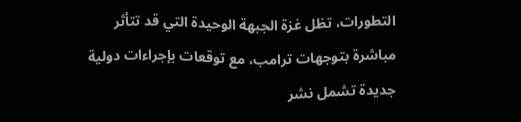التطورات، تظل غزة الجبهة الوحيدة التي قد تتأثر مباشرة بتوجهات ترامب، مع توقعات بإجراءات دولية جديدة تشمل نشر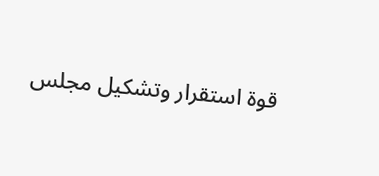قوة استقرار وتشكيل مجلس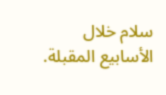سلام خلال الأسابيع المقبلة.